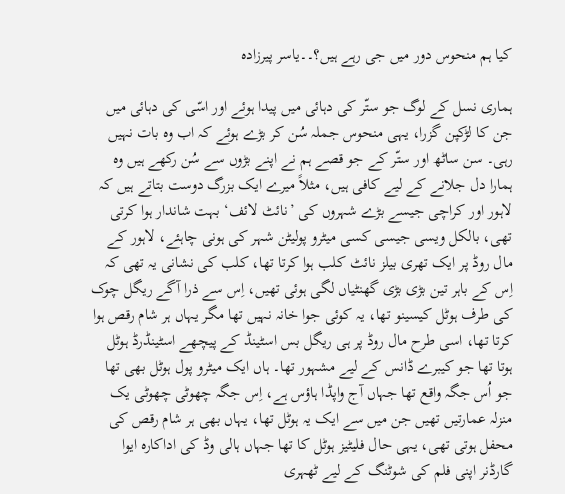کیا ہم منحوس دور میں جی رہے ہیں؟۔۔یاسر پیرزادہ

ہماری نسل کے لوگ جو ستّر کی دہائی میں پیدا ہوئے اور اسّی کی دہائی میں جن کا لڑکپن گزرا، یہی منحوس جملہ سُن کر بڑے ہوئے کہ اب وہ بات نہیں رہی۔ سن ساٹھ اور ستّر کے جو قصے ہم نے اپنے بڑوں سے سُن رکھے ہیں وہ ہمارا دل جلانے کے لیے کافی ہیں، مثلاً میرے ایک بزرگ دوست بتاتے ہیں کہ لاہور اور کراچی جیسے بڑے شہروں کی ’نائٹ لائف‘ بہت شاندار ہوا کرتی تھی، بالکل ویسی جیسی کسی میٹرو پولیٹن شہر کی ہونی چاہئے، لاہور کے مال روڈ پر ایک تھری بیلز نائٹ کلب ہوا کرتا تھا، کلب کی نشانی یہ تھی کہ اِس کے باہر تین بڑی بڑی گھنٹیاں لگی ہوئی تھیں، اِس سے ذرا آگے ریگل چوک کی طرف ہوٹل کیسینو تھا، یہ کوئی جوا خانہ نہیں تھا مگر یہاں ہر شام رقص ہوا کرتا تھا، اسی طرح مال روڈ پر ہی ریگل بس اسٹینڈ کے پیچھے اسٹینڈرڈ ہوٹل ہوتا تھا جو کیبرے ڈانس کے لیے مشہور تھا۔ ہاں ایک میٹرو پول ہوٹل بھی تھا جو اُس جگہ واقع تھا جہاں آج واپڈا ہاؤس ہے، اِس جگہ چھوٹی چھوٹی یک منزلہ عمارتیں تھیں جن میں سے ایک یہ ہوٹل تھا، یہاں بھی ہر شام رقص کی محفل ہوتی تھی، یہی حال فلیٹیز ہوٹل کا تھا جہاں ہالی وڈ کی اداکارہ ایوا گارڈنر اپنی فلم کی شوٹنگ کے لیے ٹھہری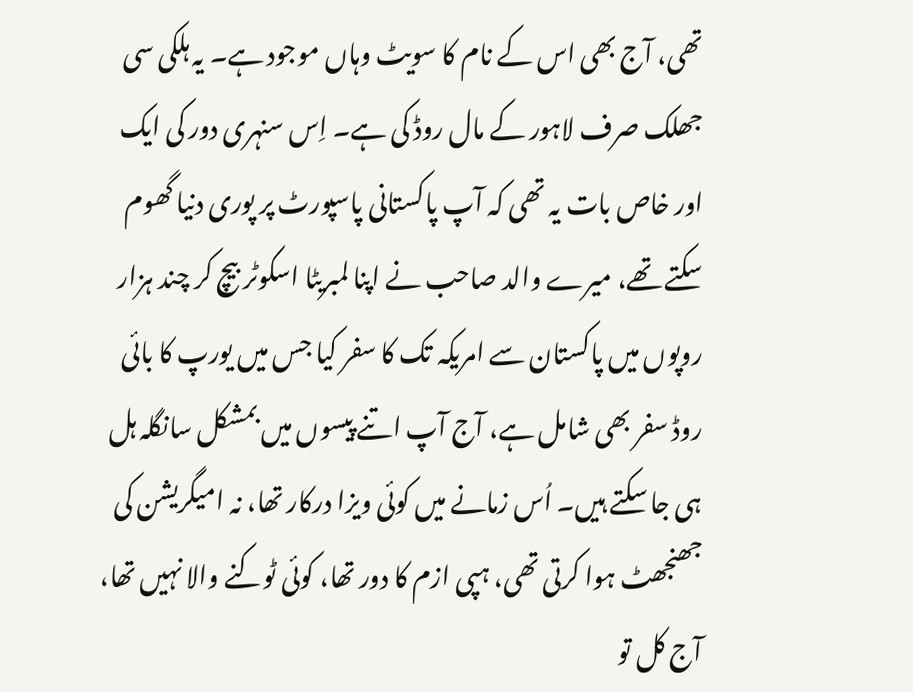تھی، آج بھی اس کے نام کا سویٹ وہاں موجود ہے۔ یہ ہلکی سی جھلک صرف لاہور کے مال روڈ کی ہے۔ اِس سنہری دور کی ایک اور خاص بات یہ تھی کہ آپ پاکستانی پاسپورٹ پر پوری دنیا گھوم سکتے تھے، میرے والد صاحب نے اپنا لمبریٹا اسکوٹر بیچ کر چند ہزار روپوں میں پاکستان سے امریکہ تک کا سفر کیا جس میں یورپ کا بائی روڈ سفر بھی شامل ہے، آج آپ اتنے پیسوں میں بمشکل سانگلہ ہل ہی جا سکتے ہیں۔ اُس زمانے میں کوئی ویزا درکار تھا، نہ امیگریشن کی جھنجھٹ ہوا کرتی تھی، ہپی ازم کا دور تھا، کوئی ٹوکنے والا نہیں تھا، آج کل تو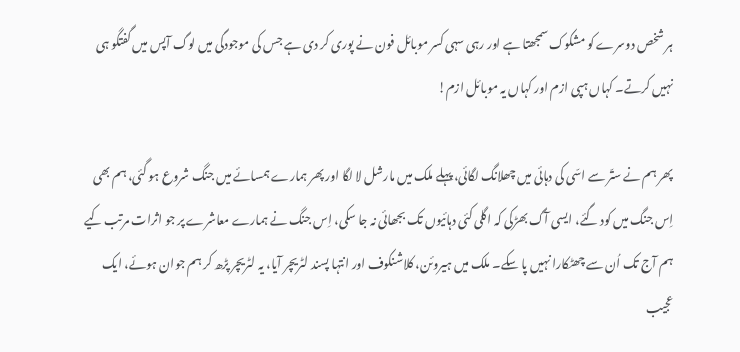ہر شخص دوسرے کو مشکوک سمجھتا ہے اور رہی سہی کسر موبائل فون نے پوری کر دی ہے جس کی موجودگی میں لوگ آپس میں گفتگو ہی نہیں کرتے۔ کہاں ہپی ازم اور کہاں یہ موبائل ازم!

پھر ہم نے ستّر سے اسّی کی دہائی میں چھلانگ لگائی، پہلے ملک میں مارشل لا لگا اور پھر ہمارے ہمسائے میں جنگ شروع ہو گئی، ہم بھی اِس جنگ میں کود گئے، ایسی آگ بھڑکی کہ اگلی کئی دہائیوں تک بجھائی نہ جا سکی، اِس جنگ نے ہمارے معاشرے پر جو اثرات مرتب کیے ہم آج تک اُن سے چھٹکارا نہیں پا سکے۔ ملک میں ہیروئن، کلاشنکوف اور انتہا پسند لٹریچر آیا، یہ لٹریچر پڑھ کر ہم جوان ہوئے، ایک عجیب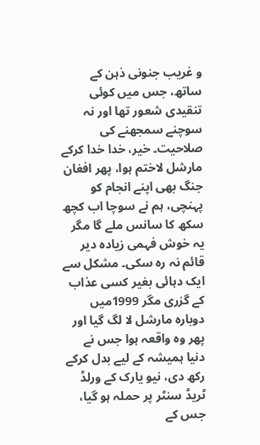و غریب جنونی ذہن کے ساتھ، جس میں کوئی تنقیدی شعور تھا اور نہ سوچنے سمجھنے کی صلاحیت۔ خیر، خدا خدا کرکے مارشل لاختم ہوا، پھر افغان جنگ بھی اپنے انجام کو پہنچی، ہم نے سوچا اب کچھ سکھ کا سانس ملے گا مگر یہ خوش فہمی زیادہ دیر قائم نہ رہ سکی۔ مشکل سے ایک دہائی بغیر کسی عذاب کے گزری مگر 1999میں دوبارہ مارشل لا لگ گیا اور پھر وہ واقعہ ہوا جس نے دنیا ہمیشہ کے لیے بدل کرکے رکھ دی، نیو یارک کے ورلڈ ٹریڈ سنٹر پر حملہ ہو گیا، جس کے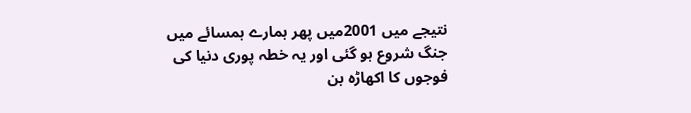نتیجے میں 2001میں پھر ہمارے ہمسائے میں جنگ شروع ہو گئی اور یہ خطہ پوری دنیا کی فوجوں کا اکھاڑہ بن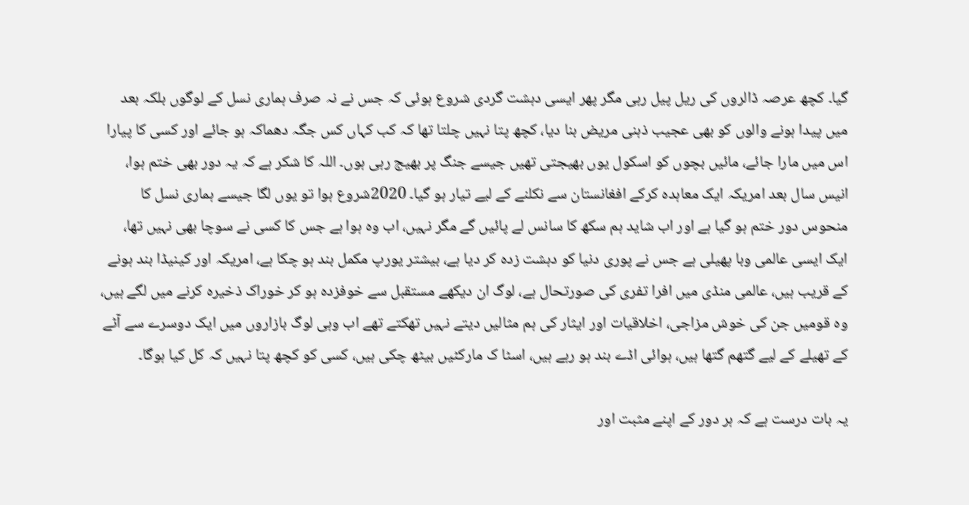گیا۔ کچھ عرصہ ڈالروں کی ریل پیل رہی مگر پھر ایسی دہشت گردی شروع ہوئی کہ جس نے نہ صرف ہماری نسل کے لوگوں بلکہ بعد میں پیدا ہونے والوں کو بھی عجیب ذہنی مریض بنا دیا، کچھ پتا نہیں چلتا تھا کہ کب کہاں کس جگہ دھماکہ ہو جائے اور کسی کا پیارا اس میں مارا جائے، مائیں بچوں کو اسکول یوں بھیجتی تھیں جیسے جنگ پر بھیج رہی ہوں۔ اللہ کا شکر ہے کہ یہ دور بھی ختم ہوا، انیس سال بعد امریکہ ایک معاہدہ کرکے افغانستان سے نکلنے کے لیے تیار ہو گیا۔ 2020شروع ہوا تو یوں لگا جیسے ہماری نسل کا منحوس دور ختم ہو گیا ہے اور اب شاید ہم سکھ کا سانس لے پائیں گے مگر نہیں، اب وہ ہوا ہے جس کا کسی نے سوچا بھی نہیں تھا، ایک ایسی عالمی وبا پھیلی ہے جس نے پوری دنیا کو دہشت زدہ کر دیا ہے، بیشتر یورپ مکمل بند ہو چکا ہے، امریکہ اور کینیڈا بند ہونے کے قریب ہیں، عالمی منڈی میں افرا تفری کی صورتحال ہے، لوگ ان دیکھے مستقبل سے خوفزدہ ہو کر خوراک ذخیرہ کرنے میں لگے ہیں، وہ قومیں جن کی خوش مزاجی، اخلاقیات اور ایثار کی ہم مثالیں دیتے نہیں تھکتے تھے اب وہی لوگ بازاروں میں ایک دوسرے سے آٹے کے تھیلے کے لیے گتھم گتھا ہیں، ہوائی اڈے بند ہو رہے ہیں، اسٹا ک مارکٹیں بیٹھ چکی ہیں، کسی کو کچھ پتا نہیں کہ کل کیا ہوگا۔

یہ بات درست ہے کہ ہر دور کے اپنے مثبت اور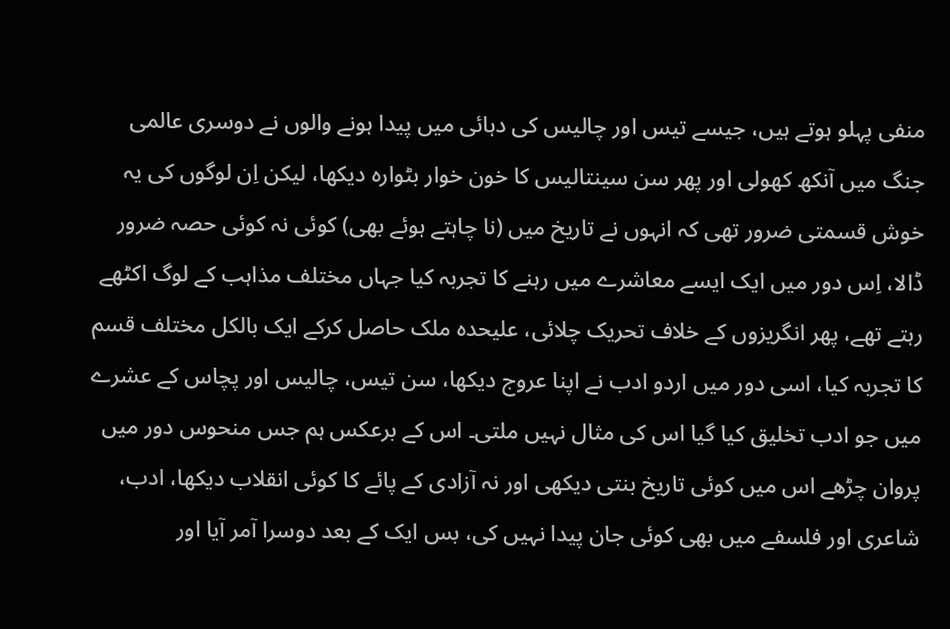منفی پہلو ہوتے ہیں، جیسے تیس اور چالیس کی دہائی میں پیدا ہونے والوں نے دوسری عالمی جنگ میں آنکھ کھولی اور پھر سن سینتالیس کا خون خوار بٹوارہ دیکھا، لیکن اِن لوگوں کی یہ خوش قسمتی ضرور تھی کہ انہوں نے تاریخ میں (نا چاہتے ہوئے بھی) کوئی نہ کوئی حصہ ضرور ڈالا، اِس دور میں ایک ایسے معاشرے میں رہنے کا تجربہ کیا جہاں مختلف مذاہب کے لوگ اکٹھے رہتے تھے، پھر انگریزوں کے خلاف تحریک چلائی، علیحدہ ملک حاصل کرکے ایک بالکل مختلف قسم کا تجربہ کیا، اسی دور میں اردو ادب نے اپنا عروج دیکھا، سن تیس، چالیس اور پچاس کے عشرے میں جو ادب تخلیق کیا گیا اس کی مثال نہیں ملتی۔ اس کے برعکس ہم جس منحوس دور میں پروان چڑھے اس میں کوئی تاریخ بنتی دیکھی اور نہ آزادی کے پائے کا کوئی انقلاب دیکھا، ادب، شاعری اور فلسفے میں بھی کوئی جان پیدا نہیں کی، بس ایک کے بعد دوسرا آمر آیا اور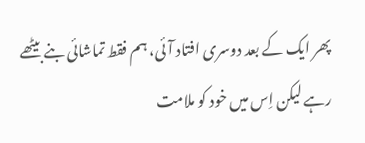پھر ایک کے بعد دوسری افتاد آئی، ہم فقط تماشائی بنے بیٹھے رہے لیکن اِس میں خود کو ملامت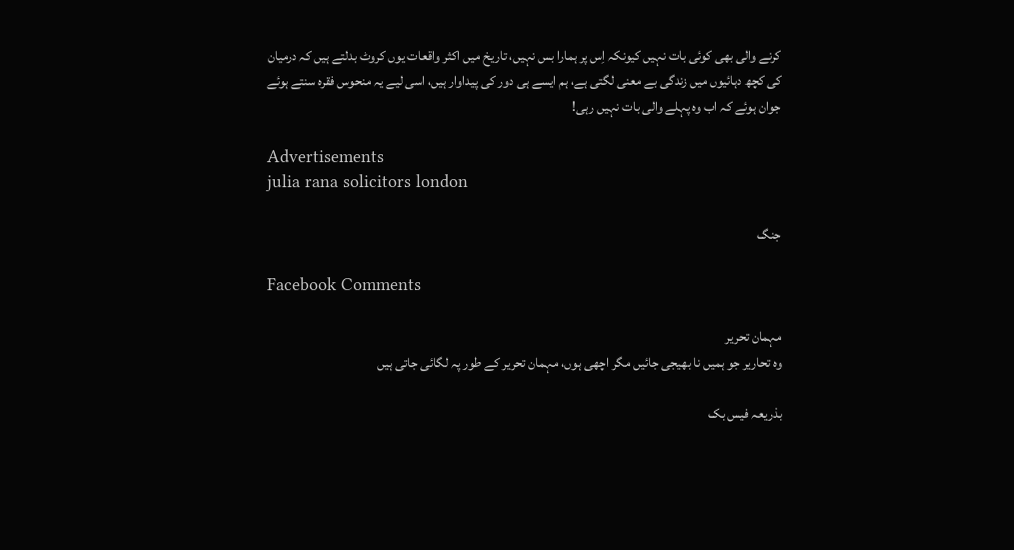کرنے والی بھی کوئی بات نہیں کیونکہ اِس پر ہمارا بس نہیں، تاریخ میں اکثر واقعات یوں کروٹ بدلتے ہیں کہ درمیان کی کچھ دہائیوں میں زندگی بے معنی لگتی ہے، ہم ایسے ہی دور کی پیداوار ہیں، اسی لیے یہ منحوس فقرہ سنتے ہوئے جوان ہوئے کہ اب وہ پہلے والی بات نہیں رہی!

Advertisements
julia rana solicitors london

جنگ

Facebook Comments

مہمان تحریر
وہ تحاریر جو ہمیں نا بھیجی جائیں مگر اچھی ہوں، مہمان تحریر کے طور پہ لگائی جاتی ہیں

بذریعہ فیس بک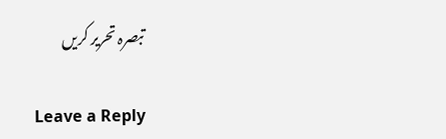تبصرہ تحریر کریں

Leave a Reply